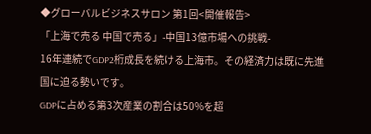◆グローバルビジネスサロン 第1回<開催報告>
「上海で売る 中国で売る」-中国13億市場への挑戦-
16年連続でGDP2桁成長を続ける上海市。その経済力は既に先進国に迫る勢いです。
GDPに占める第3次産業の割合は50%を超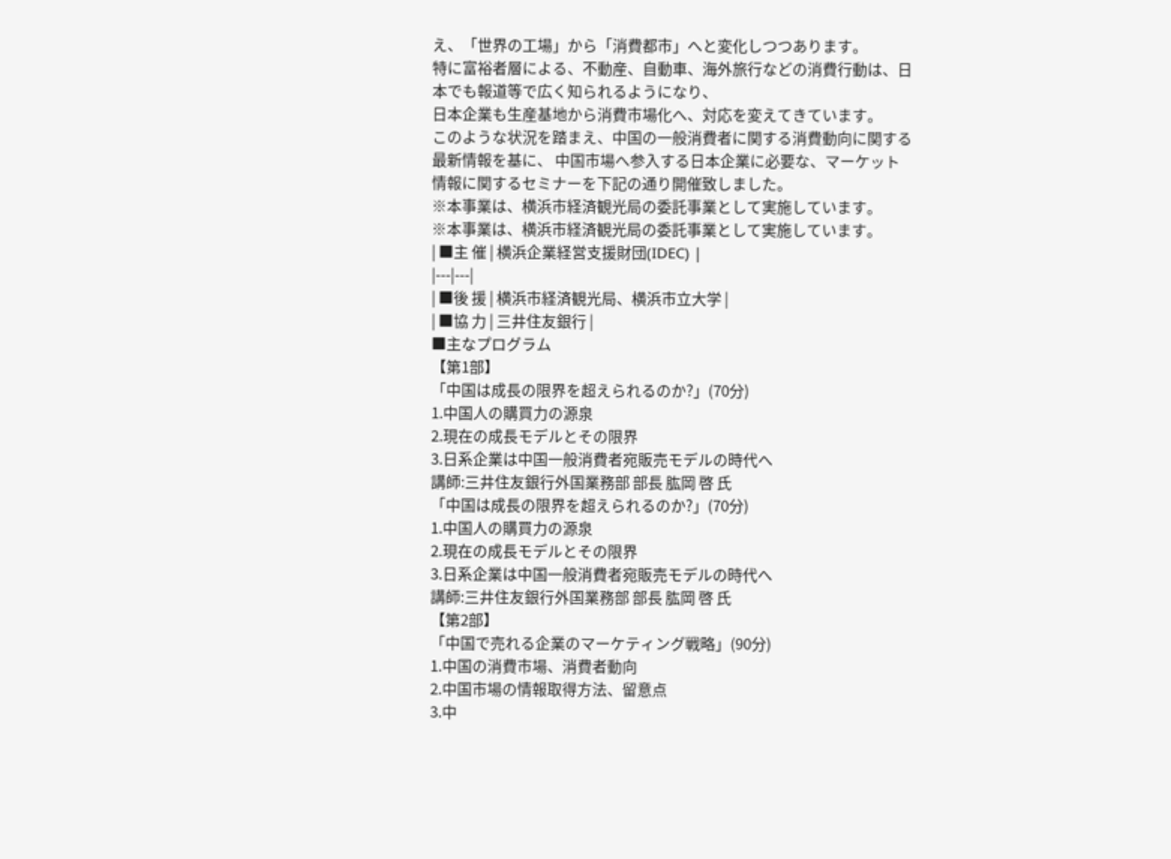え、「世界の工場」から「消費都市」へと変化しつつあります。
特に富裕者層による、不動産、自動車、海外旅行などの消費行動は、日本でも報道等で広く知られるようになり、
日本企業も生産基地から消費市場化へ、対応を変えてきています。
このような状況を踏まえ、中国の一般消費者に関する消費動向に関する最新情報を基に、 中国市場へ参入する日本企業に必要な、マーケット情報に関するセミナーを下記の通り開催致しました。
※本事業は、横浜市経済観光局の委託事業として実施しています。
※本事業は、横浜市経済観光局の委託事業として実施しています。
| ■主 催 | 横浜企業経営支援財団(IDEC) |
|---|---|
| ■後 援 | 横浜市経済観光局、横浜市立大学 |
| ■協 力 | 三井住友銀行 |
■主なプログラム
【第1部】
「中国は成長の限界を超えられるのか?」(70分)
1.中国人の購買力の源泉
2.現在の成長モデルとその限界
3.日系企業は中国一般消費者宛販売モデルの時代へ
講師:三井住友銀行外国業務部 部長 肱岡 啓 氏
「中国は成長の限界を超えられるのか?」(70分)
1.中国人の購買力の源泉
2.現在の成長モデルとその限界
3.日系企業は中国一般消費者宛販売モデルの時代へ
講師:三井住友銀行外国業務部 部長 肱岡 啓 氏
【第2部】
「中国で売れる企業のマーケティング戦略」(90分)
1.中国の消費市場、消費者動向
2.中国市場の情報取得方法、留意点
3.中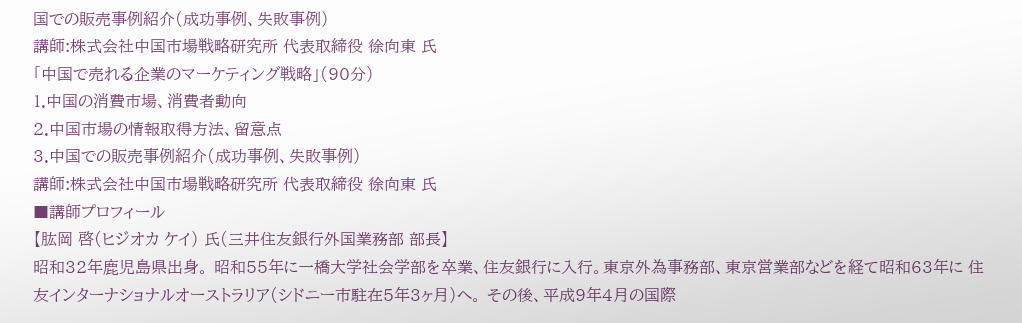国での販売事例紹介(成功事例、失敗事例)
講師:株式会社中国市場戦略研究所 代表取締役 徐向東 氏
「中国で売れる企業のマーケティング戦略」(90分)
1.中国の消費市場、消費者動向
2.中国市場の情報取得方法、留意点
3.中国での販売事例紹介(成功事例、失敗事例)
講師:株式会社中国市場戦略研究所 代表取締役 徐向東 氏
■講師プロフィール
【肱岡 啓(ヒジオカ ケイ) 氏(三井住友銀行外国業務部 部長】
昭和32年鹿児島県出身。 昭和55年に一橋大学社会学部を卒業、住友銀行に入行。東京外為事務部、東京営業部などを経て昭和63年に 住友インターナショナルオーストラリア(シドニー市駐在5年3ヶ月)へ。 その後、平成9年4月の国際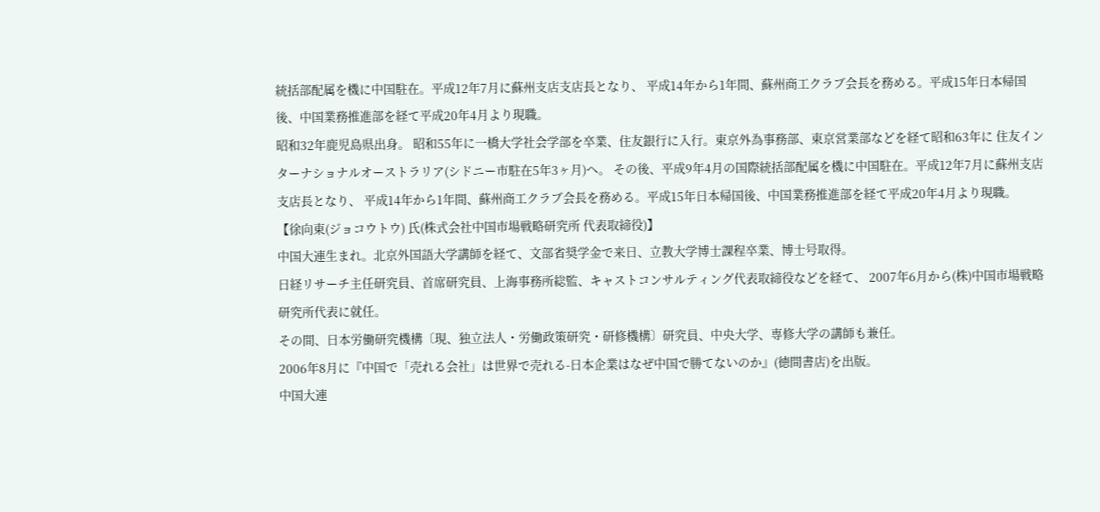統括部配属を機に中国駐在。平成12年7月に蘇州支店支店長となり、 平成14年から1年間、蘇州商工クラブ会長を務める。平成15年日本帰国後、中国業務推進部を経て平成20年4月より現職。
昭和32年鹿児島県出身。 昭和55年に一橋大学社会学部を卒業、住友銀行に入行。東京外為事務部、東京営業部などを経て昭和63年に 住友インターナショナルオーストラリア(シドニー市駐在5年3ヶ月)へ。 その後、平成9年4月の国際統括部配属を機に中国駐在。平成12年7月に蘇州支店支店長となり、 平成14年から1年間、蘇州商工クラブ会長を務める。平成15年日本帰国後、中国業務推進部を経て平成20年4月より現職。
【徐向東(ジョコウトウ) 氏(株式会社中国市場戦略研究所 代表取締役)】
中国大連生まれ。北京外国語大学講師を経て、文部省奨学金で来日、立教大学博士課程卒業、博士号取得。
日経リサーチ主任研究員、首席研究員、上海事務所総監、キャストコンサルティング代表取締役などを経て、 2007年6月から(株)中国市場戦略研究所代表に就任。
その間、日本労働研究機構〔現、独立法人・労働政策研究・研修機構〕研究員、中央大学、専修大学の講師も兼任。
2006年8月に『中国で「売れる会社」は世界で売れる-日本企業はなぜ中国で勝てないのか』(徳間書店)を出版。
中国大連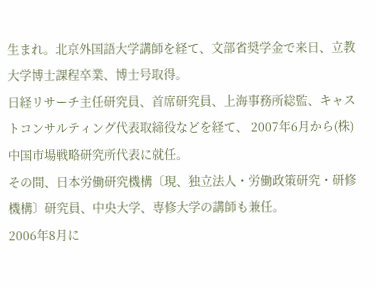生まれ。北京外国語大学講師を経て、文部省奨学金で来日、立教大学博士課程卒業、博士号取得。
日経リサーチ主任研究員、首席研究員、上海事務所総監、キャストコンサルティング代表取締役などを経て、 2007年6月から(株)中国市場戦略研究所代表に就任。
その間、日本労働研究機構〔現、独立法人・労働政策研究・研修機構〕研究員、中央大学、専修大学の講師も兼任。
2006年8月に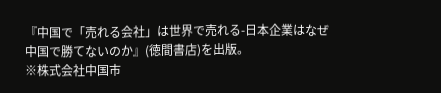『中国で「売れる会社」は世界で売れる-日本企業はなぜ中国で勝てないのか』(徳間書店)を出版。
※株式会社中国市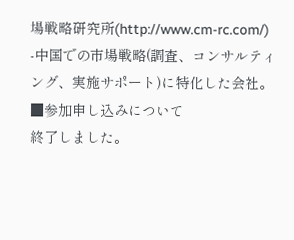場戦略研究所(http://www.cm-rc.com/) -中国での市場戦略(調査、コンサルティング、実施サポート)に特化した会社。
■参加申し込みについて
終了しました。